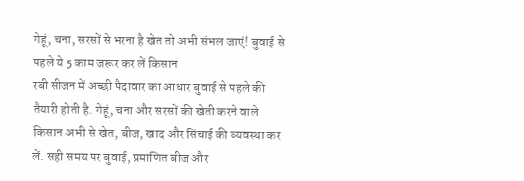गेहूं, चना, सरसों से भरना है खेत तो अभी संभल जाएं! बुवाई से पहले ये 5 काम जरूर कर लें किसान
रबी सीजन में अच्छी पैदावार का आधार बुवाई से पहले की तैयारी होती है. गेहूं, चना और सरसों की खेती करने वाले किसान अभी से खेत, बीज, खाद और सिंचाई की व्यवस्था कर लें. सही समय पर बुवाई, प्रमाणित बीज और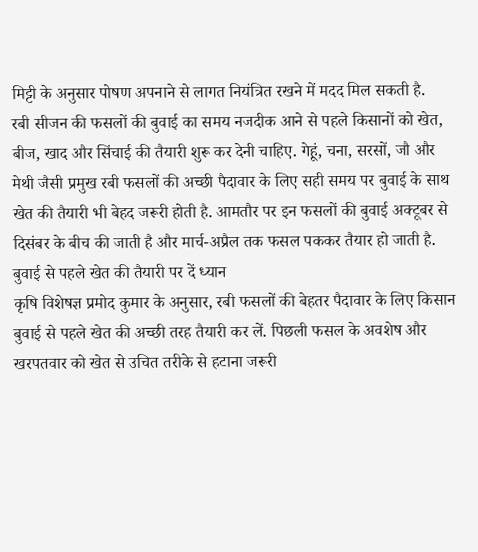मिट्टी के अनुसार पोषण अपनाने से लागत नियंत्रित रखने में मदद मिल सकती है.
रबी सीजन की फसलों की बुवाई का समय नजदीक आने से पहले किसानों को खेत, बीज, खाद और सिंचाई की तैयारी शुरू कर देनी चाहिए. गेहूं, चना, सरसों, जौ और मेथी जैसी प्रमुख रबी फसलों की अच्छी पैदावार के लिए सही समय पर बुवाई के साथ खेत की तैयारी भी बेहद जरूरी होती है. आमतौर पर इन फसलों की बुवाई अक्टूबर से दिसंबर के बीच की जाती है और मार्च-अप्रैल तक फसल पककर तैयार हो जाती है.
बुवाई से पहले खेत की तैयारी पर दें ध्यान
कृषि विशेषज्ञ प्रमोद कुमार के अनुसार, रबी फसलों की बेहतर पैदावार के लिए किसान बुवाई से पहले खेत की अच्छी तरह तैयारी कर लें. पिछली फसल के अवशेष और खरपतवार को खेत से उचित तरीके से हटाना जरूरी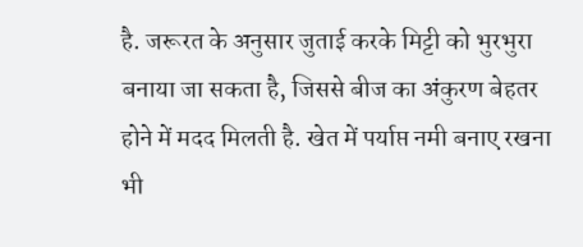है. जरूरत के अनुसार जुताई करके मिट्टी को भुरभुरा बनाया जा सकता है, जिससे बीज का अंकुरण बेहतर होने में मदद मिलती है. खेत में पर्याप्त नमी बनाए रखना भी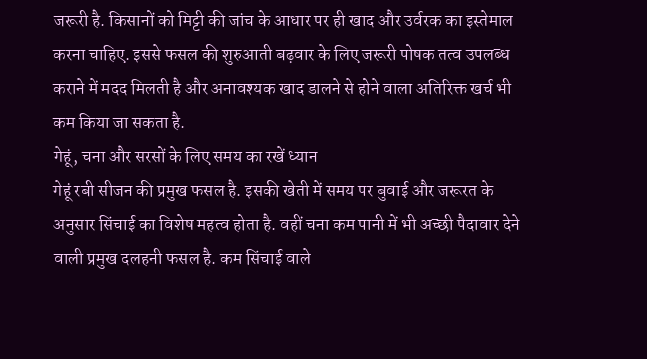जरूरी है. किसानों को मिट्टी की जांच के आधार पर ही खाद और उर्वरक का इस्तेमाल करना चाहिए. इससे फसल की शुरुआती बढ़वार के लिए जरूरी पोषक तत्व उपलब्ध कराने में मदद मिलती है और अनावश्यक खाद डालने से होने वाला अतिरिक्त खर्च भी कम किया जा सकता है.
गेहूं, चना और सरसों के लिए समय का रखें ध्यान
गेहूं रबी सीजन की प्रमुख फसल है. इसकी खेती में समय पर बुवाई और जरूरत के अनुसार सिंचाई का विशेष महत्व होता है. वहीं चना कम पानी में भी अच्छी पैदावार देने वाली प्रमुख दलहनी फसल है. कम सिंचाई वाले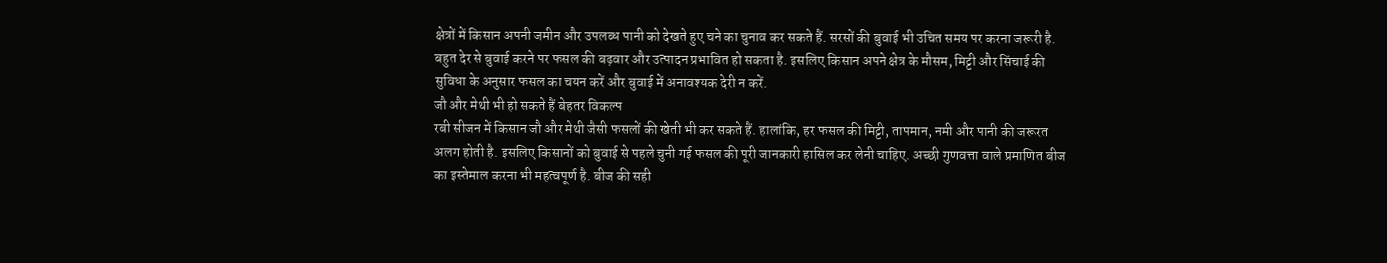क्षेत्रों में किसान अपनी जमीन और उपलब्ध पानी को देखते हुए चने का चुनाव कर सकते हैं. सरसों की बुवाई भी उचित समय पर करना जरूरी है. बहुत देर से बुवाई करने पर फसल की बढ़वार और उत्पादन प्रभावित हो सकता है. इसलिए किसान अपने क्षेत्र के मौसम, मिट्टी और सिंचाई की सुविधा के अनुसार फसल का चयन करें और बुवाई में अनावश्यक देरी न करें.
जौ और मेथी भी हो सकते हैं बेहतर विकल्प
रबी सीजन में किसान जौ और मेथी जैसी फसलों की खेती भी कर सकते हैं. हालांकि, हर फसल की मिट्टी, तापमान, नमी और पानी की जरूरत अलग होती है. इसलिए किसानों को बुवाई से पहले चुनी गई फसल की पूरी जानकारी हासिल कर लेनी चाहिए. अच्छी गुणवत्ता वाले प्रमाणित बीज का इस्तेमाल करना भी महत्वपूर्ण है. बीज की सही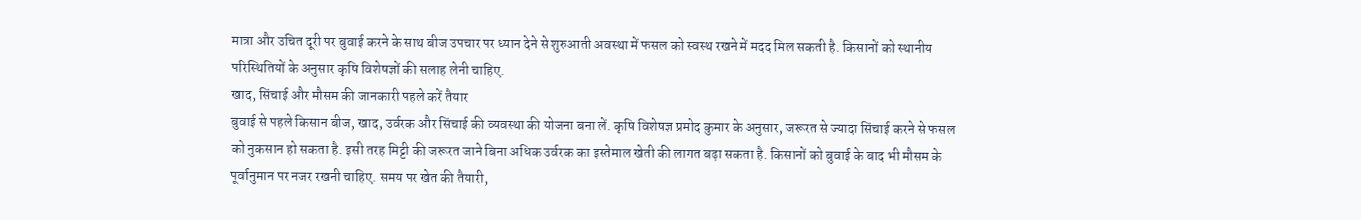मात्रा और उचित दूरी पर बुवाई करने के साथ बीज उपचार पर ध्यान देने से शुरुआती अवस्था में फसल को स्वस्थ रखने में मदद मिल सकती है. किसानों को स्थानीय परिस्थितियों के अनुसार कृषि विशेषज्ञों की सलाह लेनी चाहिए.
खाद, सिंचाई और मौसम की जानकारी पहले करें तैयार
बुवाई से पहले किसान बीज, खाद, उर्वरक और सिंचाई की व्यवस्था की योजना बना लें. कृषि विशेषज्ञ प्रमोद कुमार के अनुसार, जरूरत से ज्यादा सिंचाई करने से फसल को नुकसान हो सकता है. इसी तरह मिट्टी की जरूरत जाने बिना अधिक उर्वरक का इस्तेमाल खेती की लागत बढ़ा सकता है. किसानों को बुवाई के बाद भी मौसम के पूर्वानुमान पर नजर रखनी चाहिए. समय पर खेत की तैयारी,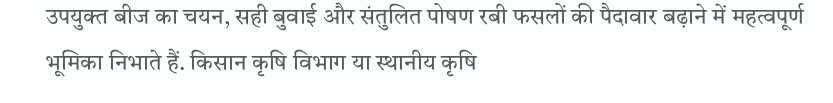उपयुक्त बीज का चयन, सही बुवाई और संतुलित पोषण रबी फसलों की पैदावार बढ़ाने में महत्वपूर्ण भूमिका निभाते हैं. किसान कृषि विभाग या स्थानीय कृषि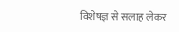विशेषज्ञ से सलाह लेकर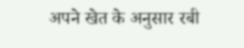अपने खेत के अनुसार रबी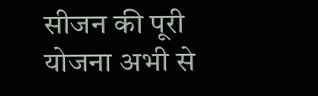सीजन की पूरी योजना अभी से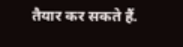तैयार कर सकते हैं.